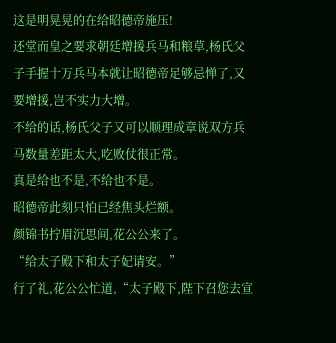这是明晃晃的在给昭德帝施压!
还堂而皇之要求朝廷增援兵马和粮草,杨氏父子手握十万兵马本就让昭德帝足够忌惮了,又要增援,岂不实力大增。
不给的话,杨氏父子又可以顺理成章说双方兵马数量差距太大,吃败仗很正常。
真是给也不是,不给也不是。
昭德帝此刻只怕已经焦头烂额。
颜锦书拧眉沉思间,花公公来了。
“给太子殿下和太子妃请安。”
行了礼,花公公忙道,“太子殿下,陛下召您去宣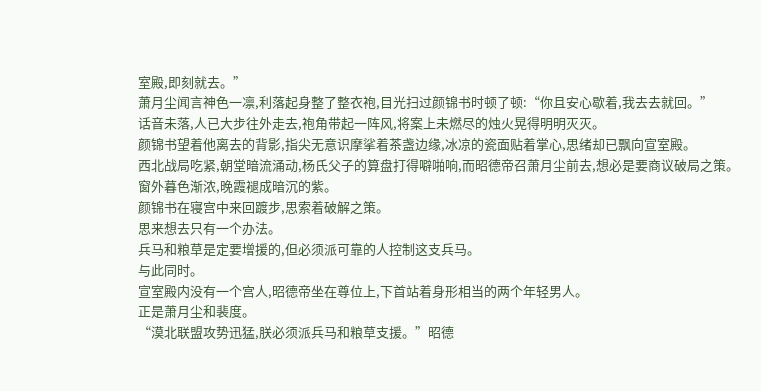室殿,即刻就去。”
萧月尘闻言神色一凛,利落起身整了整衣袍,目光扫过颜锦书时顿了顿:“你且安心歇着,我去去就回。”
话音未落,人已大步往外走去,袍角带起一阵风,将案上未燃尽的烛火晃得明明灭灭。
颜锦书望着他离去的背影,指尖无意识摩挲着茶盏边缘,冰凉的瓷面贴着掌心,思绪却已飘向宣室殿。
西北战局吃紧,朝堂暗流涌动,杨氏父子的算盘打得噼啪响,而昭德帝召萧月尘前去,想必是要商议破局之策。
窗外暮色渐浓,晚霞褪成暗沉的紫。
颜锦书在寝宫中来回踱步,思索着破解之策。
思来想去只有一个办法。
兵马和粮草是定要增援的,但必须派可靠的人控制这支兵马。
与此同时。
宣室殿内没有一个宫人,昭德帝坐在尊位上,下首站着身形相当的两个年轻男人。
正是萧月尘和裴度。
“漠北联盟攻势迅猛,朕必须派兵马和粮草支援。”昭德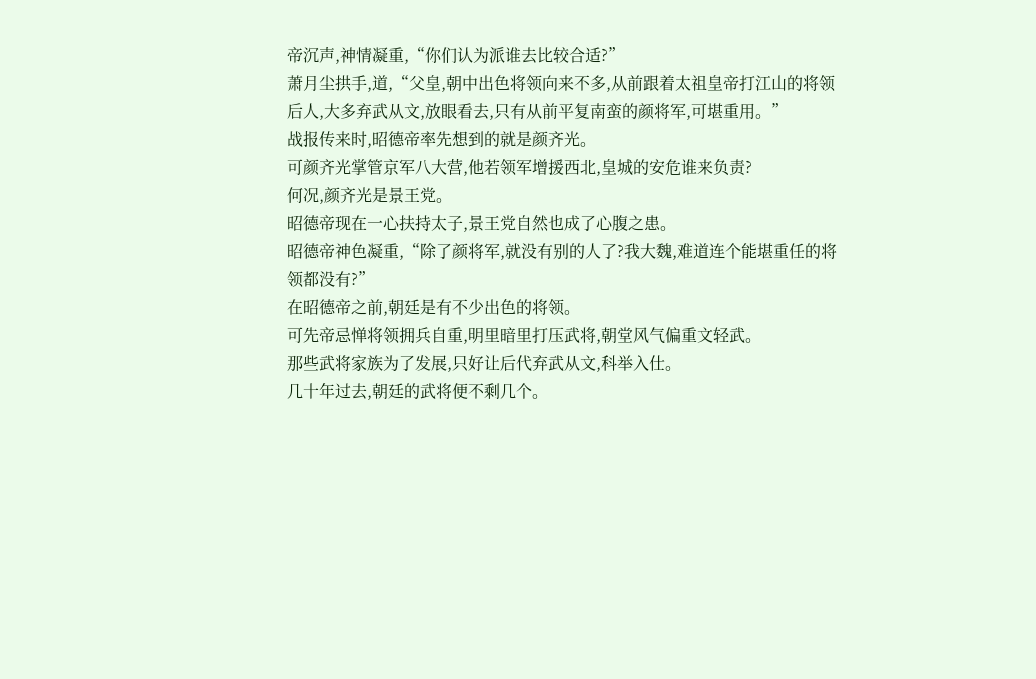帝沉声,神情凝重,“你们认为派谁去比较合适?”
萧月尘拱手,道,“父皇,朝中出色将领向来不多,从前跟着太祖皇帝打江山的将领后人,大多弃武从文,放眼看去,只有从前平复南蛮的颜将军,可堪重用。”
战报传来时,昭德帝率先想到的就是颜齐光。
可颜齐光掌管京军八大营,他若领军增援西北,皇城的安危谁来负责?
何况,颜齐光是景王党。
昭德帝现在一心扶持太子,景王党自然也成了心腹之患。
昭德帝神色凝重,“除了颜将军,就没有别的人了?我大魏,难道连个能堪重任的将领都没有?”
在昭德帝之前,朝廷是有不少出色的将领。
可先帝忌惮将领拥兵自重,明里暗里打压武将,朝堂风气偏重文轻武。
那些武将家族为了发展,只好让后代弃武从文,科举入仕。
几十年过去,朝廷的武将便不剩几个。